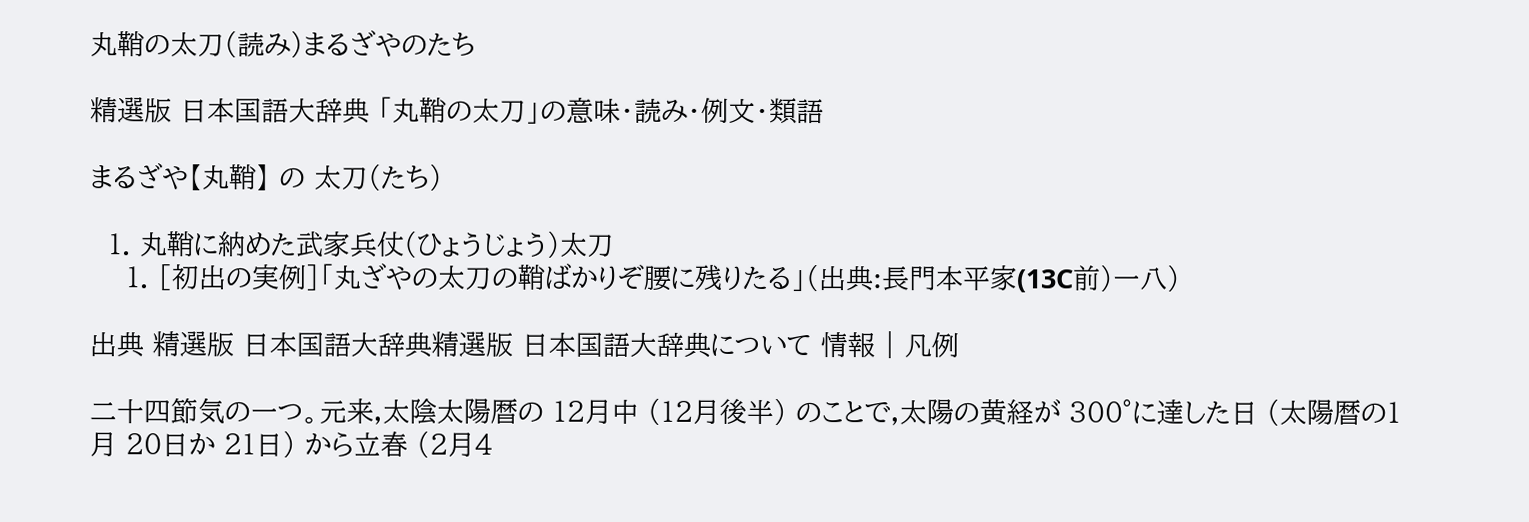丸鞘の太刀(読み)まるざやのたち

精選版 日本国語大辞典 「丸鞘の太刀」の意味・読み・例文・類語

まるざや【丸鞘】 の 太刀(たち)

  1. 丸鞘に納めた武家兵仗(ひょうじょう)太刀
    1. [初出の実例]「丸ざやの太刀の鞘ばかりぞ腰に残りたる」(出典:長門本平家(13C前)一八)

出典 精選版 日本国語大辞典精選版 日本国語大辞典について 情報 | 凡例

二十四節気の一つ。元来,太陰太陽暦の 12月中 (12月後半) のことで,太陽の黄経が 300°に達した日 (太陽暦の1月 20日か 21日) から立春 (2月4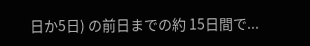日か5日) の前日までの約 15日間で...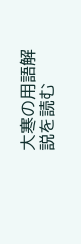大寒の用語解説を読む